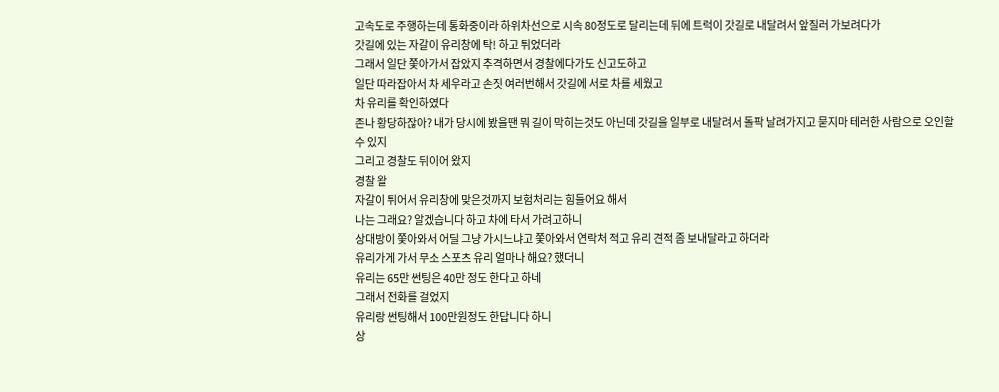고속도로 주행하는데 통화중이라 하위차선으로 시속 80정도로 달리는데 뒤에 트럭이 갓길로 내달려서 앞질러 가보려다가
갓길에 있는 자갈이 유리창에 탁! 하고 튀었더라
그래서 일단 쫓아가서 잡았지 추격하면서 경찰에다가도 신고도하고
일단 따라잡아서 차 세우라고 손짓 여러번해서 갓길에 서로 차를 세웠고
차 유리를 확인하였다
존나 황당하잖아? 내가 당시에 봤을땐 뭐 길이 막히는것도 아닌데 갓길을 일부로 내달려서 돌팍 날려가지고 묻지마 테러한 사람으로 오인할 수 있지
그리고 경찰도 뒤이어 왔지
경찰 왈
자갈이 튀어서 유리창에 맞은것까지 보험처리는 힘들어요 해서
나는 그래요? 알겠습니다 하고 차에 타서 가려고하니
상대방이 쫓아와서 어딜 그냥 가시느냐고 쫓아와서 연락처 적고 유리 견적 좀 보내달라고 하더라
유리가게 가서 무소 스포츠 유리 얼마나 해요? 했더니
유리는 65만 썬팅은 40만 정도 한다고 하네
그래서 전화를 걸었지
유리랑 썬팅해서 100만원정도 한답니다 하니
상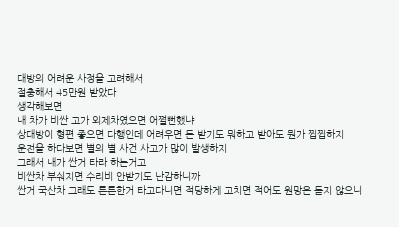대방의 어려운 사정을 고려해서
절충해서 45만원 받았다
생각해보면
내 차가 비싼 고가 외제차였으면 어쩔뻔했냐
상대방이 형편 좋으면 다행인데 어려우면 돈 받기도 뭐하고 받아도 뭔가 찝찝하지
운전을 하다보면 별의 별 사건 사고가 많이 발생하지
그래서 내가 싼거 타라 하는거고
비싼차 부숴지면 수리비 안받기도 난감하니까
싼거 국산차 그래도 튼튼한거 타고다니면 적당하게 고치면 적어도 원망은 듣지 않으니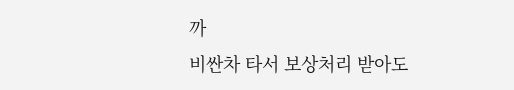까
비싼차 타서 보상처리 받아도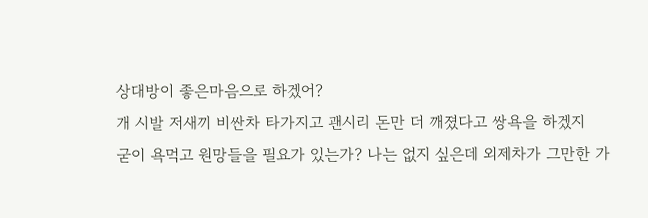상대방이 좋은마음으로 하겠어?
개 시발 저새끼 비싼차 타가지고 괜시리 돈만 더 깨졌다고 쌍욕을 하겠지
굳이 욕먹고 원망들을 필요가 있는가? 나는 없지 싶은데 외제차가 그만한 가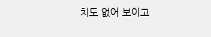치도 없어 보이고